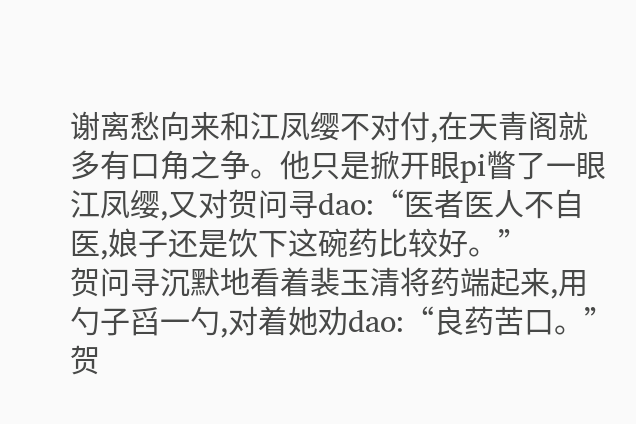谢离愁向来和江凤缨不对付,在天青阁就多有口角之争。他只是掀开眼pi瞥了一眼江凤缨,又对贺问寻dao:“医者医人不自医,娘子还是饮下这碗药比较好。”
贺问寻沉默地看着裴玉清将药端起来,用勺子舀一勺,对着她劝dao:“良药苦口。”
贺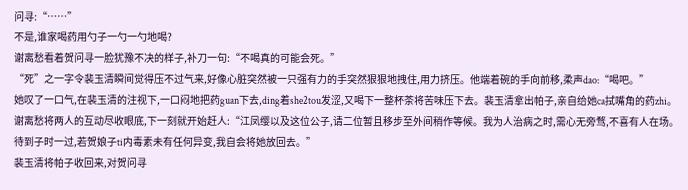问寻:“……”
不是,谁家喝药用勺子一勺一勺地喝?
谢离愁看着贺问寻一脸犹豫不决的样子,补刀一句:“不喝真的可能会死。”
“死”之一字令裴玉清瞬间觉得压不过气来,好像心脏突然被一只强有力的手突然狠狠地拽住,用力挤压。他端着碗的手向前移,柔声dao:“喝吧。”
她叹了一口气,在裴玉清的注视下,一口闷地把药guan下去,ding着she2tou发涩,又喝下一整杯茶将苦味压下去。裴玉清拿出帕子,亲自给她ca拭嘴角的药zhi。
谢离愁将两人的互动尽收眼底,下一刻就开始赶人:“江凤缨以及这位公子,请二位暂且移步至外间稍作等候。我为人治病之时,需心无旁骛,不喜有人在场。待到子时一过,若贺娘子ti内毒素未有任何异变,我自会将她放回去。”
裴玉清将帕子收回来,对贺问寻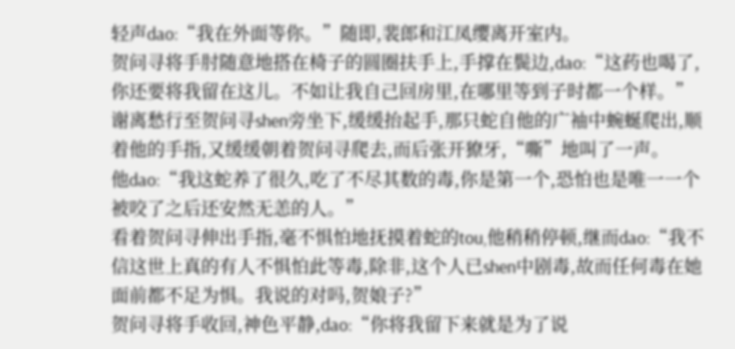轻声dao:“我在外面等你。”随即,裴郎和江凤缨离开室内。
贺问寻将手肘随意地搭在椅子的圆圈扶手上,手撑在鬓边,dao:“这药也喝了,你还要将我留在这儿。不如让我自己回房里,在哪里等到子时都一个样。”
谢离愁行至贺问寻shen旁坐下,缓缓抬起手,那只蛇自他的广袖中蜿蜒爬出,顺着他的手指,又缓缓朝着贺问寻爬去,而后张开獠牙,“嘶”地叫了一声。
他dao:“我这蛇养了很久,吃了不尽其数的毒,你是第一个,恐怕也是唯一一个被咬了之后还安然无恙的人。”
看着贺问寻伸出手指,毫不惧怕地抚摸着蛇的tou,他稍稍停顿,继而dao:“我不信这世上真的有人不惧怕此等毒,除非,这个人已shen中剧毒,故而任何毒在她面前都不足为惧。我说的对吗,贺娘子?”
贺问寻将手收回,神色平静,dao:“你将我留下来就是为了说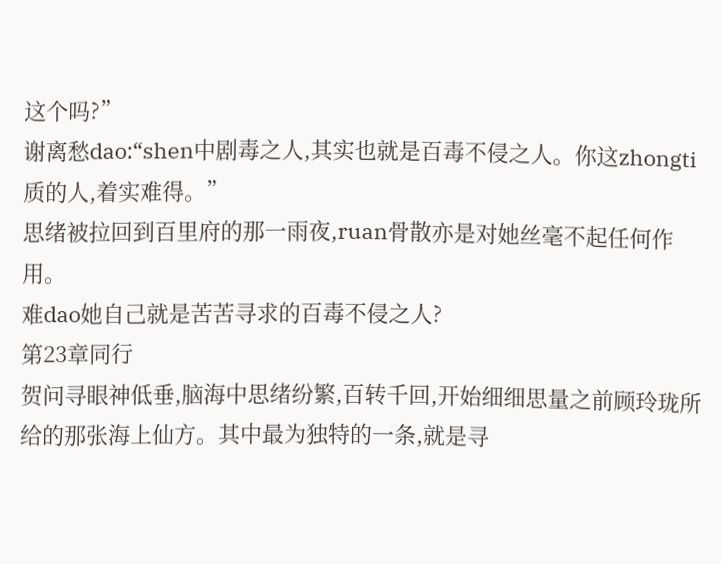这个吗?”
谢离愁dao:“shen中剧毒之人,其实也就是百毒不侵之人。你这zhongti质的人,着实难得。”
思绪被拉回到百里府的那一雨夜,ruan骨散亦是对她丝毫不起任何作用。
难dao她自己就是苦苦寻求的百毒不侵之人?
第23章同行
贺问寻眼神低垂,脑海中思绪纷繁,百转千回,开始细细思量之前顾玲珑所给的那张海上仙方。其中最为独特的一条,就是寻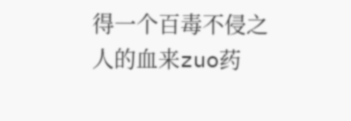得一个百毒不侵之人的血来zuo药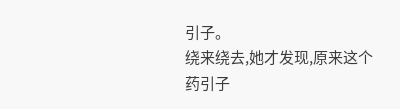引子。
绕来绕去,她才发现,原来这个药引子